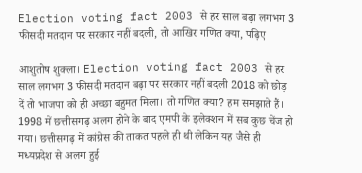Election voting fact 2003 से हर साल बढ़ा लगभग 3 फीसदी मतदान पर सरकार नहीं बदली, तो आखिर गणित क्या, पढ़िए

आशुतोष शुक्ला। Election voting fact 2003 से हर साल लगभग 3 फीसदी मतदान बढ़ा पर सरकार नहीं बदली 2018 को छोड़ दें तो भाजपा को ही अच्छा बहुमत मिला। तो गणित क्या? हम समझाते हैं। 1998 में छत्तीसगढ़ अलग होने के बाद एमपी के इलेक्शन में सब कुछ चेंज हो गया। छत्तीसगढ़ में कांग्रेस की ताकत पहले ही थी लेकिन यह जैसे ही मध्यप्रदेश से अलग हुई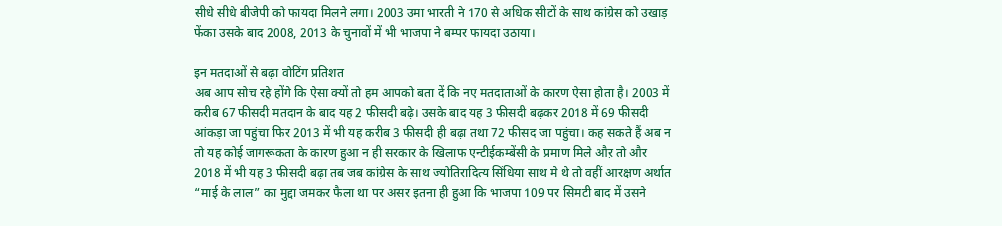सीधे सीधे बीजेपी को फायदा मिलने लगा। 2003 उमा भारती ने 170 से अधिक सीटों के साथ कांग्रेस को उखाड़ फेंका उसके बाद 2008, 2013 के चुनावों में भी भाजपा ने बम्पर फायदा उठाया।

इन मतदाओं से बढ़ा वोटिंग प्रतिशत
अब आप सोच रहे होंगे कि ऐसा क्यों तो हम आपको बता दें कि नए मतदाताओं के कारण ऐसा होता है। 2003 में करीब 67 फीसदी मतदान के बाद यह 2 फीसदी बढ़े। उसके बाद यह 3 फीसदी बढ़कर 2018 में 69 फीसदी आंकड़ा जा पहुंचा फिर 2013 में भी यह करीब 3 फीसदी ही बढ़ा तथा 72 फीसद जा पहुंचा। कह सकते हैं अब न तो यह कोई जागरूकता के कारण हुआ न ही सरकार के खिलाफ एन्टीईकम्बेंसी के प्रमाण मिले औऱ तो और 2018 में भी यह 3 फीसदी बढ़ा तब जब कांग्रेस के साथ ज्योतिरादित्य सिंधिया साथ मे थे तो वहीं आरक्षण अर्थात “माई के लाल” का मुद्दा जमकर फैला था पर असर इतना ही हुआ कि भाजपा 109 पर सिमटी बाद में उसने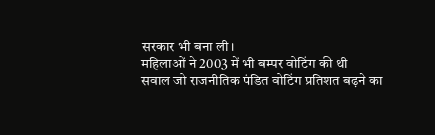सरकार भी बना ली।
महिलाओं ने 2003 में भी बम्पर वोटिंग की थी
सवाल जो राजनीतिक पंडित वोटिंग प्रतिशत बढ़ने का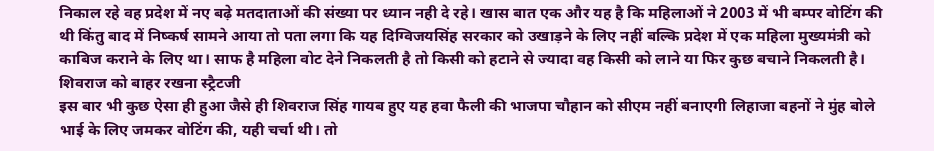निकाल रहे वह प्रदेश में नए बढ़े मतदाताओं की संख्या पर ध्यान नही दे रहे। खास बात एक और यह है कि महिलाओं ने 2003 में भी बम्पर वोटिंग की थी किंतु बाद में निष्कर्ष सामने आया तो पता लगा कि यह दिग्विजयसिंह सरकार को उखाड़ने के लिए नहीं बल्कि प्रदेश में एक महिला मुख्यमंत्री को काबिज कराने के लिए था। साफ है महिला वोट देने निकलती है तो किसी को हटाने से ज्यादा वह किसी को लाने या फिर कुछ बचाने निकलती है।
शिवराज को बाहर रखना स्ट्रैटजी
इस बार भी कुछ ऐसा ही हुआ जैसे ही शिवराज सिंह गायब हुए यह हवा फैली की भाजपा चौहान को सीएम नहीं बनाएगी लिहाजा बहनों ने मुंह बोले भाई के लिए जमकर वोटिंग की, यही चर्चा थी। तो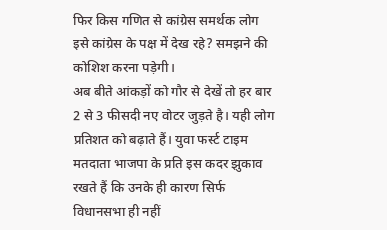फिर किस गणित से कांग्रेस समर्थक लोग इसे कांग्रेस के पक्ष में देख रहे? समझने की कोशिश करना पड़ेगी।
अब बीते आंकड़ों को गौर से देखें तो हर बार 2 से 3 फीसदी नए वोटर जुड़ते है। यही लोग प्रतिशत को बढ़ाते हैं। युवा फर्स्ट टाइम मतदाता भाजपा के प्रति इस कदर झुकाव रखते हैं कि उनके ही कारण सिर्फ विधानसभा ही नहीं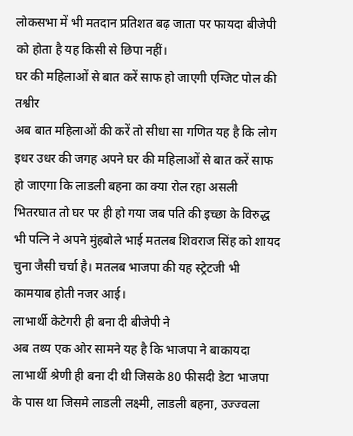लोकसभा में भी मतदान प्रतिशत बढ़ जाता पर फायदा बीजेपी को होता है यह किसी से छिपा नहीं।
घर की महिलाओं से बात करें साफ हो जाएगी एग्जिट पोल की तश्वीर
अब बात महिलाओं की करें तो सीधा सा गणित यह है कि लोग इधर उधर की जगह अपने घर की महिलाओं से बात करें साफ हो जाएगा कि लाडली बहना का क्या रोल रहा असली भितरघात तो घर पर ही हो गया जब पति की इच्छा के विरुद्ध भी पत्नि ने अपने मुंहबोले भाई मतलब शिवराज सिंह को शायद चुना जैसी चर्चा है। मतलब भाजपा की यह स्ट्रेटजी भी कामयाब होती नजर आई।
लाभार्थी केटेगरी ही बना दी बीजेपी ने
अब तथ्य एक ओर सामने यह है कि भाजपा ने बाकायदा लाभार्थी श्रेणी ही बना दी थी जिसके 80 फीसदी डेटा भाजपा के पास था जिसमे लाडली लक्ष्मी, लाडली बहना, उज्ज्वला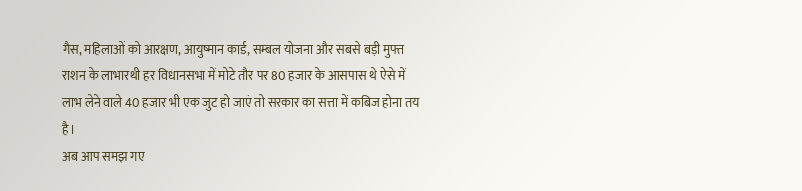गैस, महिलाओं को आरक्षण, आयुष्मान कार्ड, सम्बल योजना और सबसे बड़ी मुफ्त राशन के लाभारथी हर विधानसभा में मोटे तौर पर 80 हजार के आसपास थे ऐसे में लाभ लेने वाले 40 हजार भी एक जुट हो जाएं तो सरकार का सत्ता में कबिज होना तय है।
अब आप समझ गए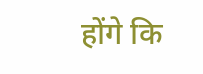होंगे कि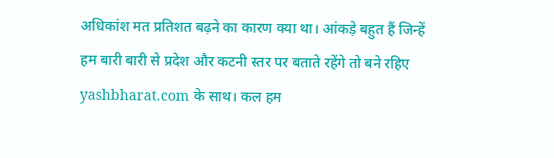अधिकांश मत प्रतिशत बढ़ने का कारण क्या था। आंकड़े बहुत हैं जिन्हें हम बारी बारी से प्रदेश और कटनी स्तर पर बताते रहेंगे तो बने रहिए yashbharat.com के साथ। कल हम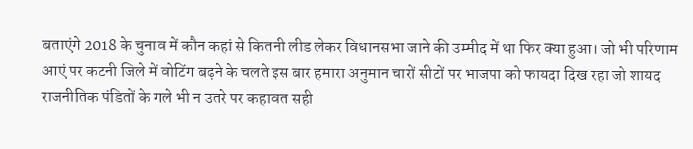बताएंगे 2018 के चुनाव में कौन कहां से कितनी लीड लेकर विधानसभा जाने की उम्मीद में था फिर क्या हुआ। जो भी परिणाम आएं पर कटनी जिले में वोटिंग बढ़ने के चलते इस बार हमारा अनुमान चारों सीटों पर भाजपा को फायदा दिख रहा जो शायद राजनीतिक पंडितों के गले भी न उतरे पर कहावत सही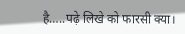है…..पढ़े लिखे को फारसी क्या।